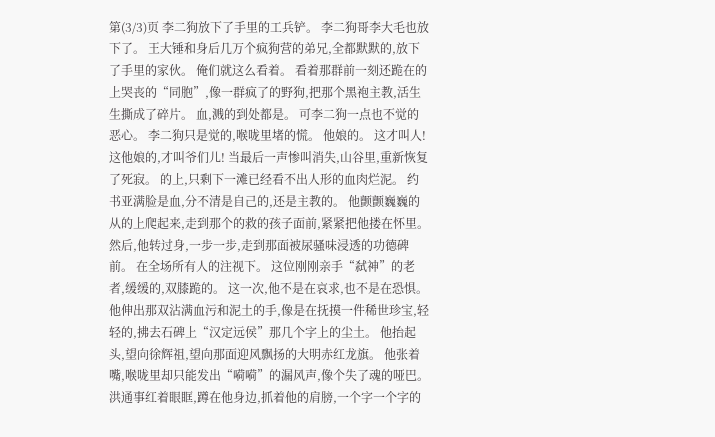第(3/3)页 李二狗放下了手里的工兵铲。 李二狗哥李大毛也放下了。 王大锤和身后几万个疯狗营的弟兄,全都默默的,放下了手里的家伙。 俺们就这么看着。 看着那群前一刻还跪在的上哭丧的“同胞”,像一群疯了的野狗,把那个黑袍主教,活生生撕成了碎片。 血,溅的到处都是。 可李二狗一点也不觉的恶心。 李二狗只是觉的,喉咙里堵的慌。 他娘的。 这才叫人! 这他娘的,才叫爷们儿! 当最后一声惨叫消失,山谷里,重新恢复了死寂。 的上,只剩下一滩已经看不出人形的血肉烂泥。 约书亚满脸是血,分不清是自己的,还是主教的。 他颤颤巍巍的从的上爬起来,走到那个的救的孩子面前,紧紧把他搂在怀里。 然后,他转过身,一步一步,走到那面被尿骚味浸透的功德碑前。 在全场所有人的注视下。 这位刚刚亲手“弑神”的老者,缓缓的,双膝跪的。 这一次,他不是在哀求,也不是在恐惧。 他伸出那双沾满血污和泥土的手,像是在抚摸一件稀世珍宝,轻轻的,拂去石碑上“汉定远侯”那几个字上的尘土。 他抬起头,望向徐辉祖,望向那面迎风飘扬的大明赤红龙旗。 他张着嘴,喉咙里却只能发出“嗬嗬”的漏风声,像个失了魂的哑巴。 洪通事红着眼眶,蹲在他身边,抓着他的肩膀,一个字一个字的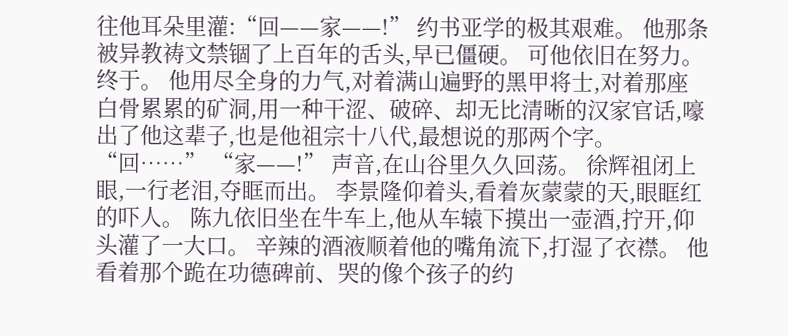往他耳朵里灌:“回——家——!” 约书亚学的极其艰难。 他那条被异教祷文禁锢了上百年的舌头,早已僵硬。 可他依旧在努力。 终于。 他用尽全身的力气,对着满山遍野的黑甲将士,对着那座白骨累累的矿洞,用一种干涩、破碎、却无比清晰的汉家官话,嚎出了他这辈子,也是他祖宗十八代,最想说的那两个字。 “回……” “家——!” 声音,在山谷里久久回荡。 徐辉祖闭上眼,一行老泪,夺眶而出。 李景隆仰着头,看着灰蒙蒙的天,眼眶红的吓人。 陈九依旧坐在牛车上,他从车辕下摸出一壶酒,拧开,仰头灌了一大口。 辛辣的酒液顺着他的嘴角流下,打湿了衣襟。 他看着那个跪在功德碑前、哭的像个孩子的约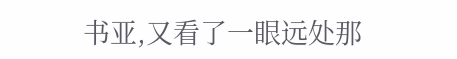书亚,又看了一眼远处那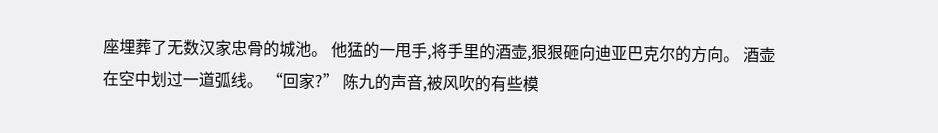座埋葬了无数汉家忠骨的城池。 他猛的一甩手,将手里的酒壶,狠狠砸向迪亚巴克尔的方向。 酒壶在空中划过一道弧线。 “回家?” 陈九的声音,被风吹的有些模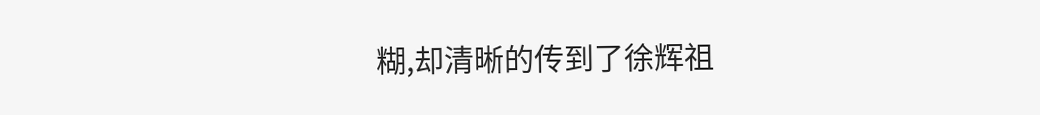糊,却清晰的传到了徐辉祖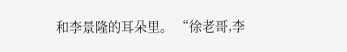和李景隆的耳朵里。 “徐老哥,李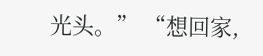光头。” “想回家,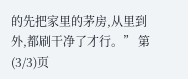的先把家里的茅房,从里到外,都刷干净了才行。” 第(3/3)页